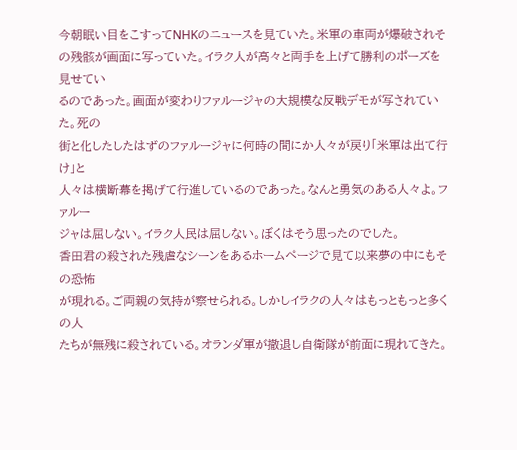今朝眠い目をこすってNHKのニュースを見ていた。米軍の車両が爆破されそ
の残骸が画面に写っていた。イラク人が高々と両手を上げて勝利のポーズを見せてい
るのであった。画面が変わりファルージャの大規模な反戦デモが写されていた。死の
街と化したしたはずのファルージャに何時の間にか人々が戻り「米軍は出て行け」と
人々は横断幕を掲げて行進しているのであった。なんと勇気のある人々よ。ファルー
ジャは屈しない。イラク人民は屈しない。ぼくはそう思ったのでした。
香田君の殺された残虐なシーンをあるホームページで見て以来夢の中にもその恐怖
が現れる。ご両親の気持が察せられる。しかしイラクの人々はもっともっと多くの人
たちが無残に殺されている。オランダ軍が撤退し自衛隊が前面に現れてきた。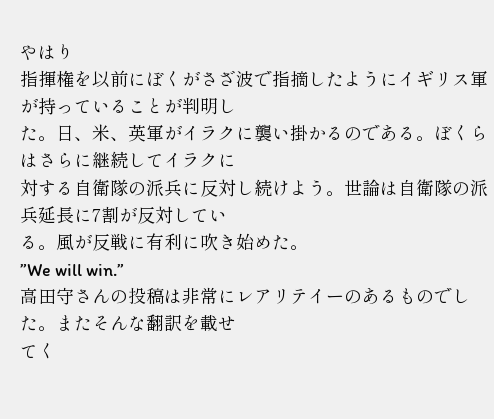やはり
指揮権を以前にぼくがさざ波で指摘したようにイギリス軍が持っていることが判明し
た。日、米、英軍がイラクに襲い掛かるのである。ぼくらはさらに継続してイラクに
対する自衛隊の派兵に反対し続けよう。世論は自衛隊の派兵延長に7割が反対してい
る。風が反戦に有利に吹き始めた。
”We will win.”
高田守さんの投稿は非常にレアリテイーのあるものでした。またそんな翻訳を載せ
てく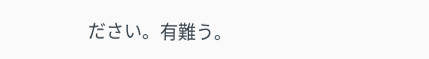ださい。有難う。